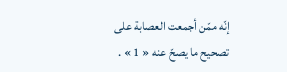إنّه ممّن أجمعت العصابة على تصحيح ما يصحّ عنه « 1 » .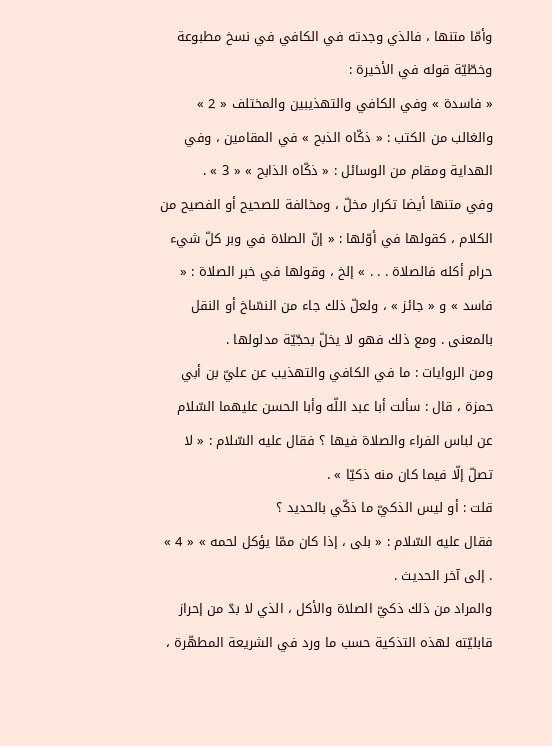وأمّا متنها ، فالذي وجدته في الكافي في نسخ مطبوعة وخطّيّة قوله في الأخيرة :
« فاسدة » وفي الكافي والتهذيبين والمختلف « 2 » والغالب من الكتب : « ذكّاه الذبح » في المقامين ، وفي الهداية ومقام من الوسائل : « ذكّاه الذابح » « 3 » .
وفي متنها أيضا تكرار مخلّ ، ومخالفة للصحيح أو الفصيح من الكلام ، كقولها في أوّلها : « إنّ الصلاة في وبر كلّ شيء حرام أكله فالصلاة . . . » إلخ ، وقولها في خبر الصلاة : « فاسد » و « جائز » ، ولعلّ ذلك جاء من النسّاخ أو النقل بالمعنى . ومع ذلك فهو لا يخلّ بحجّيّة مدلولها .
ومن الروايات : ما في الكافي والتهذيب عن عليّ بن أبي حمزة ، قال : سألت أبا عبد اللّه وأبا الحسن عليهما السّلام عن لباس الفراء والصلاة فيها ؟ فقال عليه السّلام : « لا تصلّ إلّا فيما كان منه ذكيّا » .
قلت : أو ليس الذكيّ ما ذكّي بالحديد ؟
فقال عليه السّلام : « بلى ، إذا كان ممّا يؤكل لحمه » « 4 » . إلى آخر الحديث .
والمراد من ذلك ذكيّ الصلاة والأكل ، الذي لا بدّ من إحراز قابليّته لهذه التذكية حسب ما ورد في الشريعة المطهّرة ،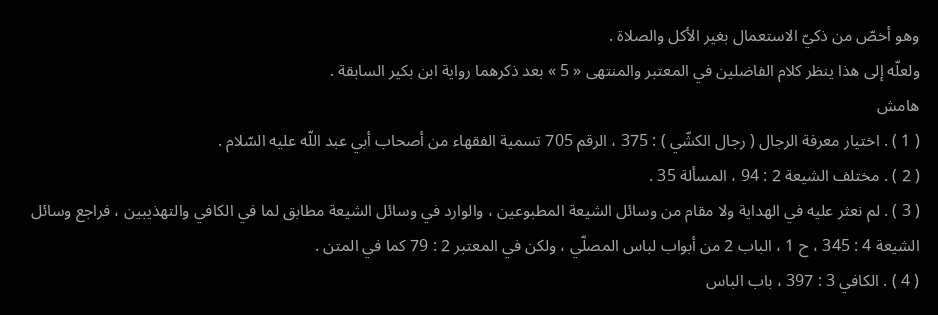وهو أخصّ من ذكيّ الاستعمال بغير الأكل والصلاة .
ولعلّه إلى هذا ينظر كلام الفاضلين في المعتبر والمنتهى « 5 » بعد ذكرهما رواية ابن بكير السابقة .
هامش
( 1 ) . اختيار معرفة الرجال ( رجال الكشّي ) : 375 ، الرقم 705 تسمية الفقهاء من أصحاب أبي عبد اللّه عليه السّلام .
( 2 ) . مختلف الشيعة 2 : 94 ، المسألة 35 .
( 3 ) . لم نعثر عليه في الهداية ولا مقام من وسائل الشيعة المطبوعين ، والوارد في وسائل الشيعة مطابق لما في الكافي والتهذيبين ، فراجع وسائل الشيعة 4 : 345 ، ح 1 ، الباب 2 من أبواب لباس المصلّي ، ولكن في المعتبر 2 : 79 كما في المتن .
( 4 ) . الكافي 3 : 397 ، باب الباس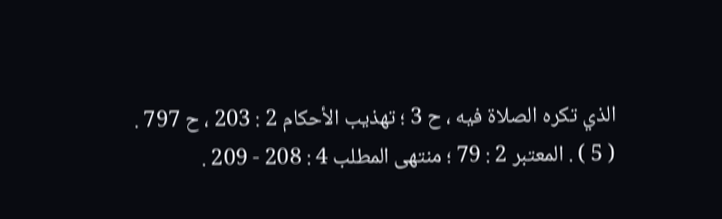الذي تكره الصلاة فيه ، ح 3 ؛ تهذيب الأحكام 2 : 203 ، ح 797 .
( 5 ) . المعتبر 2 : 79 ؛ منتهى المطلب 4 : 208 - 209 .